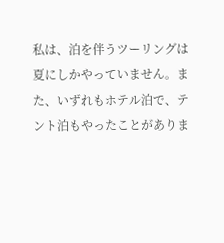私は、泊を伴うツーリングは夏にしかやっていません。また、いずれもホテル泊で、テント泊もやったことがありま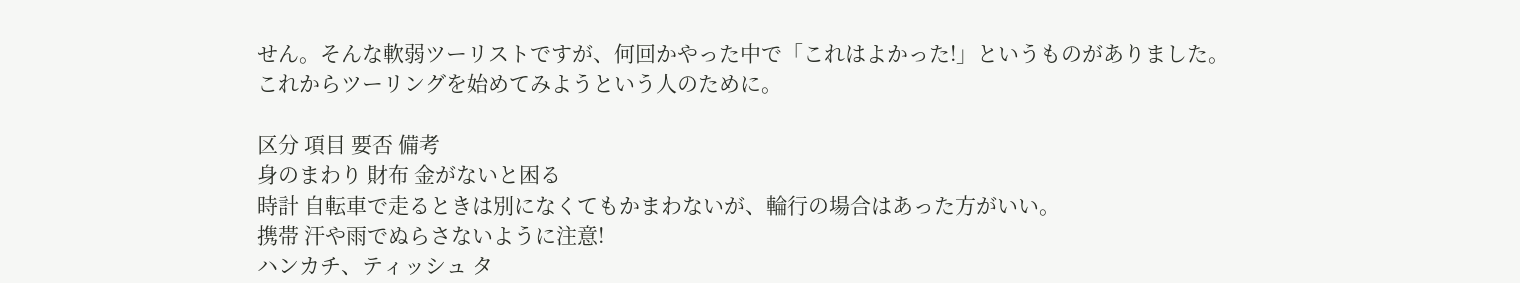せん。そんな軟弱ツーリストですが、何回かやった中で「これはよかった!」というものがありました。
これからツーリングを始めてみようという人のために。

区分 項目 要否 備考
身のまわり 財布 金がないと困る
時計 自転車で走るときは別になくてもかまわないが、輪行の場合はあった方がいい。
携帯 汗や雨でぬらさないように注意!
ハンカチ、ティッシュ タ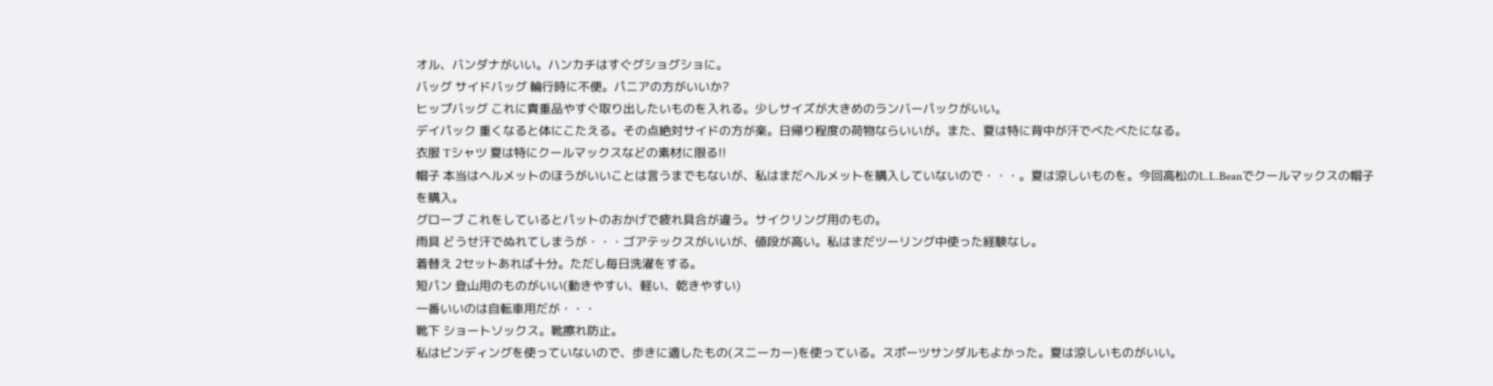オル、バンダナがいい。ハンカチはすぐグショグショに。
バッグ サイドバッグ 輪行時に不便。パニアの方がいいか?
ヒップバッグ これに貴重品やすぐ取り出したいものを入れる。少しサイズが大きめのランバーパックがいい。
デイパック 重くなると体にこたえる。その点絶対サイドの方が楽。日帰り程度の荷物ならいいが。また、夏は特に背中が汗でべたべたになる。
衣服 Tシャツ 夏は特にクールマックスなどの素材に限る!!
帽子 本当はヘルメットのほうがいいことは言うまでもないが、私はまだヘルメットを購入していないので・・・。夏は涼しいものを。今回高松のL.L.Beanでクールマックスの帽子を購入。
グローブ これをしているとパットのおかげで疲れ具合が違う。サイクリング用のもの。
雨具 どうせ汗でぬれてしまうが・・・ゴアテックスがいいが、値段が高い。私はまだツーリング中使った経験なし。
着替え 2セットあれば十分。ただし毎日洗濯をする。
短パン 登山用のものがいい(動きやすい、軽い、乾きやすい)
一番いいのは自転車用だが・・・
靴下 ショートソックス。靴擦れ防止。
私はビンディングを使っていないので、歩きに適したもの(スニーカー)を使っている。スポーツサンダルもよかった。夏は涼しいものがいい。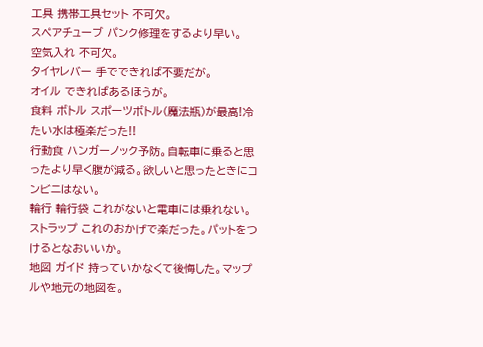工具 携帯工具セット 不可欠。
スペアチューブ パンク修理をするより早い。
空気入れ 不可欠。
タイヤレバー 手でできれば不要だが。
オイル できればあるほうが。
食料 ボトル スポーツボトル(魔法瓶)が最高!冷たい水は極楽だった!!
行動食 ハンガーノック予防。自転車に乗ると思ったより早く腹が減る。欲しいと思ったときにコンビニはない。
輪行 輪行袋 これがないと電車には乗れない。
ストラップ これのおかげで楽だった。パットをつけるとなおいいか。
地図 ガイド 持っていかなくて後悔した。マップルや地元の地図を。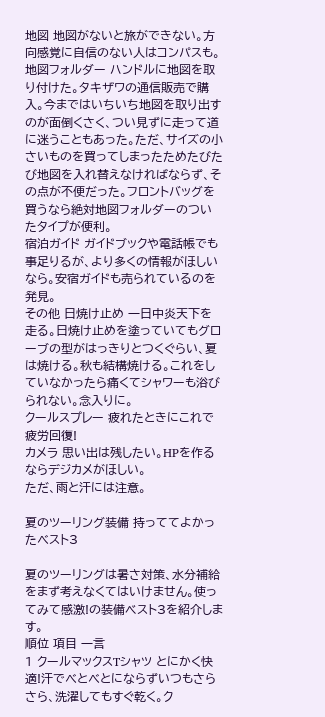地図 地図がないと旅ができない。方向感覚に自信のない人はコンパスも。
地図フォルダー ハンドルに地図を取り付けた。タキザワの通信販売で購入。今まではいちいち地図を取り出すのが面倒くさく、つい見ずに走って道に迷うこともあった。ただ、サイズの小さいものを買ってしまったためたびたび地図を入れ替えなければならず、その点が不便だった。フロントバッグを買うなら絶対地図フォルダーのついたタイプが便利。
宿泊ガイド ガイドブックや電話帳でも事足りるが、より多くの情報がほしいなら。安宿ガイドも売られているのを発見。
その他 日焼け止め 一日中炎天下を走る。日焼け止めを塗っていてもグローブの型がはっきりとつくぐらい、夏は焼ける。秋も結構焼ける。これをしていなかったら痛くてシャワーも浴びられない。念入りに。
クールスプレー 疲れたときにこれで疲労回復!
カメラ 思い出は残したい。HPを作るならデジカメがほしい。
ただ、雨と汗には注意。

夏のツーリング装備 持っててよかったべスト3

夏のツーリングは暑さ対策、水分補給をまず考えなくてはいけません。使ってみて感激!の装備ベスト3を紹介します。
順位 項目 一言
1 クールマックスTシャツ とにかく快適!汗でべとべとにならずいつもさらさら、洗濯してもすぐ乾く。ク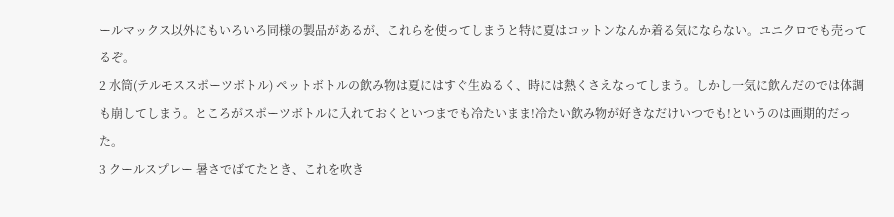ールマックス以外にもいろいろ同様の製品があるが、これらを使ってしまうと特に夏はコットンなんか着る気にならない。ユニクロでも売ってるぞ。
2 水筒(テルモススポーツボトル) ペットボトルの飲み物は夏にはすぐ生ぬるく、時には熱くさえなってしまう。しかし一気に飲んだのでは体調も崩してしまう。ところがスポーツボトルに入れておくといつまでも冷たいまま!冷たい飲み物が好きなだけいつでも!というのは画期的だった。
3 クールスプレー 暑さでばてたとき、これを吹き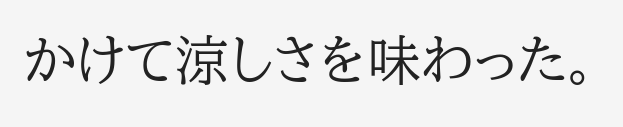かけて涼しさを味わった。